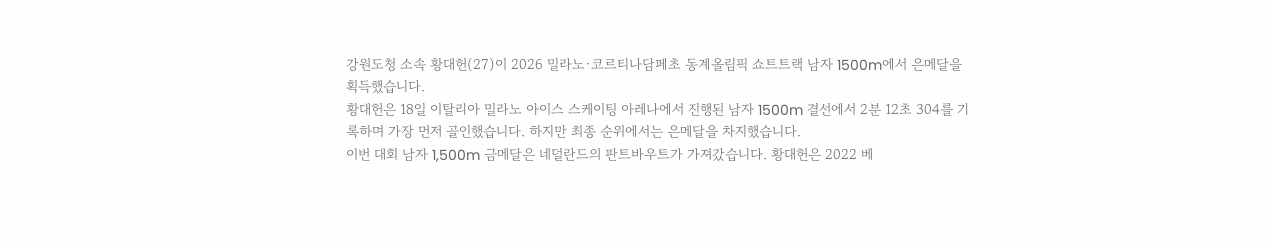강원도청 소속 황대헌(27)이 2026 밀라노·코르티나담페초 동계올림픽 쇼트트랙 남자 1500m에서 은메달을 획득했습니다.
황대헌은 18일 이탈리아 밀라노 아이스 스케이팅 아레나에서 진행된 남자 1500m 결선에서 2분 12초 304를 기록하며 가장 먼저 골인했습니다. 하지만 최종 순위에서는 은메달을 차지했습니다.
이번 대회 남자 1,500m 금메달은 네덜란드의 판트바우트가 가져갔습니다. 황대헌은 2022 베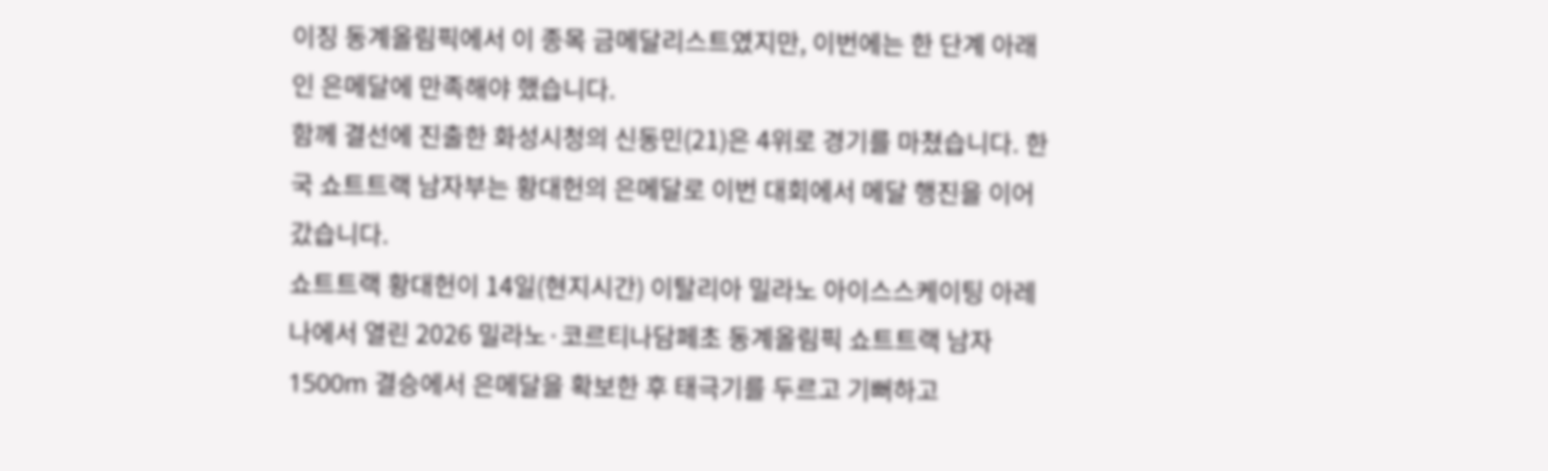이징 동계올림픽에서 이 종목 금메달리스트였지만, 이번에는 한 단계 아래인 은메달에 만족해야 했습니다.
함께 결선에 진출한 화성시청의 신동민(21)은 4위로 경기를 마쳤습니다. 한국 쇼트트랙 남자부는 황대헌의 은메달로 이번 대회에서 메달 행진을 이어갔습니다.
쇼트트랙 황대헌이 14일(현지시간) 이탈리아 밀라노 아이스스케이팅 아레나에서 열린 2026 밀라노·코르티나담페초 동계올림픽 쇼트트랙 남자 1500m 결승에서 은메달을 확보한 후 태극기를 두르고 기뻐하고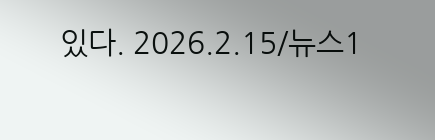있다. 2026.2.15/뉴스1